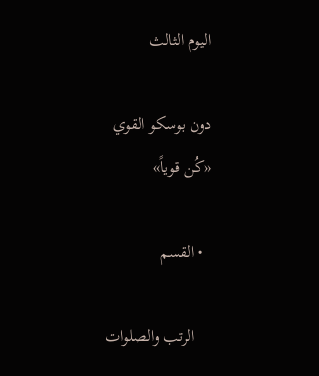اليوم الثالث

دون بوسكو القوي
«كُن قوياً»

  • القسم

    الرتب والصلوات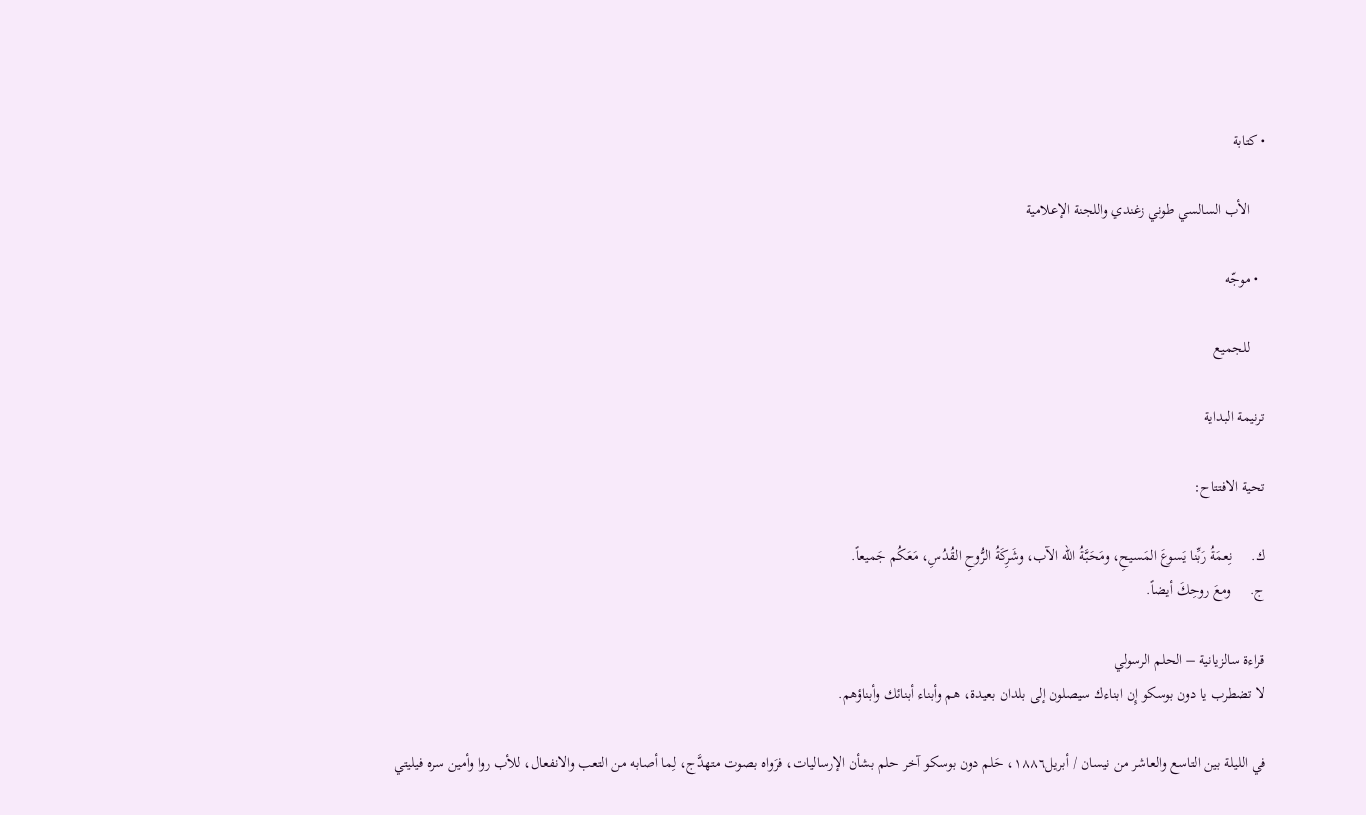• كتابة

    الأب السالسي طوني زغندي واللجنة الإعلامية

  • موجّه

    للجميع

ترنيمة البداية

تحية الافتتاح:

ك.     نِعمَةُ رَبِّنا يَسوعَ المَسيحِ، ومَحَبَّةُ الله الآب، وشَرِكَةُ الرُّوحِ القُدُسِ، مَعَكُم جَميعاً.
ج.     ومعَ روحِكَ أيضاً.

قراءة سالزيانية – الحلم الرسولي
لا تضطرب يا دون بوسكو إِن ابناءك سيصلون إلى بلدان بعيدة، هم وأبناء أبنائك وأبناؤهم.

في الليلة بين التاسع والعاشر من نيسان / أبريل١٨٨٦، حَلم دون بوسكو آخر حلم بشأن الإرساليات، فرَواه بصوت متهدَّج، لِما أصابه من التعب والانفعال، للأب روا وأمين سره فيليتي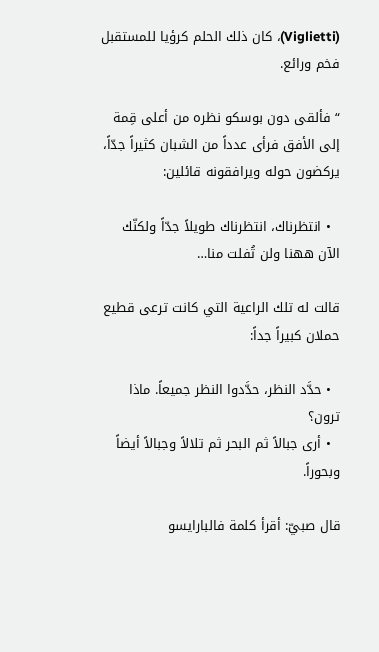(Viglietti)، كان ذلك الحلم كرؤيا للمستقبل فخم ورائع.

“فألقى دون بوسكو نظره من أعلى قِمة إلى الأفق فرأى عدداً من الشبان كثيراً جدّاً، يركضون حوله ويرافقونه قائلين:

  • انتظرناك، انتظرناك طويلاً جدّاً ولكنّك الآن ههنا ولن تُفلت منا…

قالت له تلك الراعية التي كانت ترعى قطيع حملان كبيراً جداً:

  • حدَّد النظر، حدَّدوا النظر جميعاً. ماذا ترون؟
  • أرى جبالاً ثم البحر ثم تلالاً وجبالاً أيضاً وبحوراً.

قال صبيّ: أقرأ كلمة فالبارايسو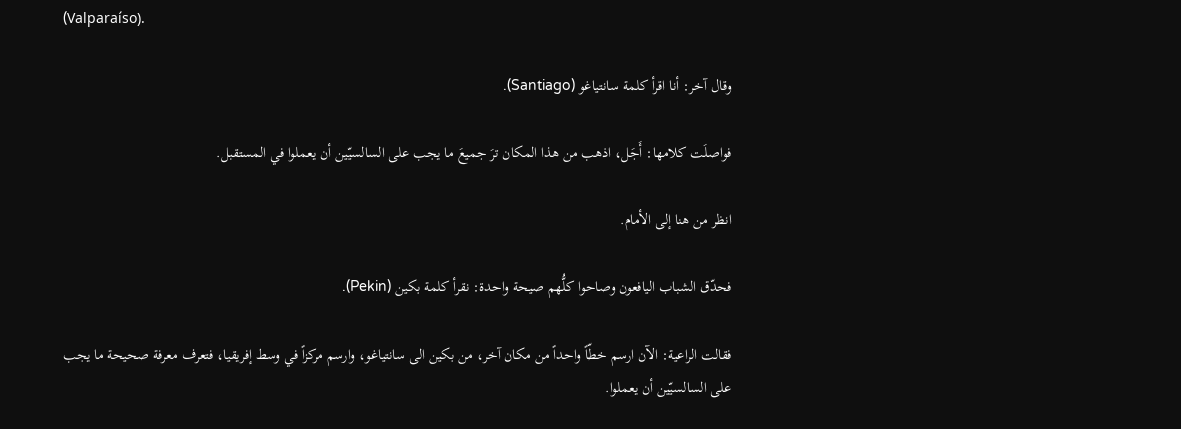(Valparaíso).

وقال آخر: أنا اقرأ كلمة سانتياغو (Santiago).

فواصلَت كلامها: أَجَل، اذهب من هذا المكان ترَ جميعَ ما يجب على السالسيّين أن يعملوا في المستقبل.

انظر من هنا إلى الأمام.

فحدّق الشباب اليافعون وصاحوا كلُّهم صيحة واحدة: نقرأ كلمة بكين (Pekin).

فقالت الراعية: الآن ارسم خطّاً واحداً من مكان آخر، من بكين الى سانتياغو، وارسم مركزاً في وسط إفريقيا، فتعرف معرفة صحيحة ما يجب على السالسيّين أن يعملوا.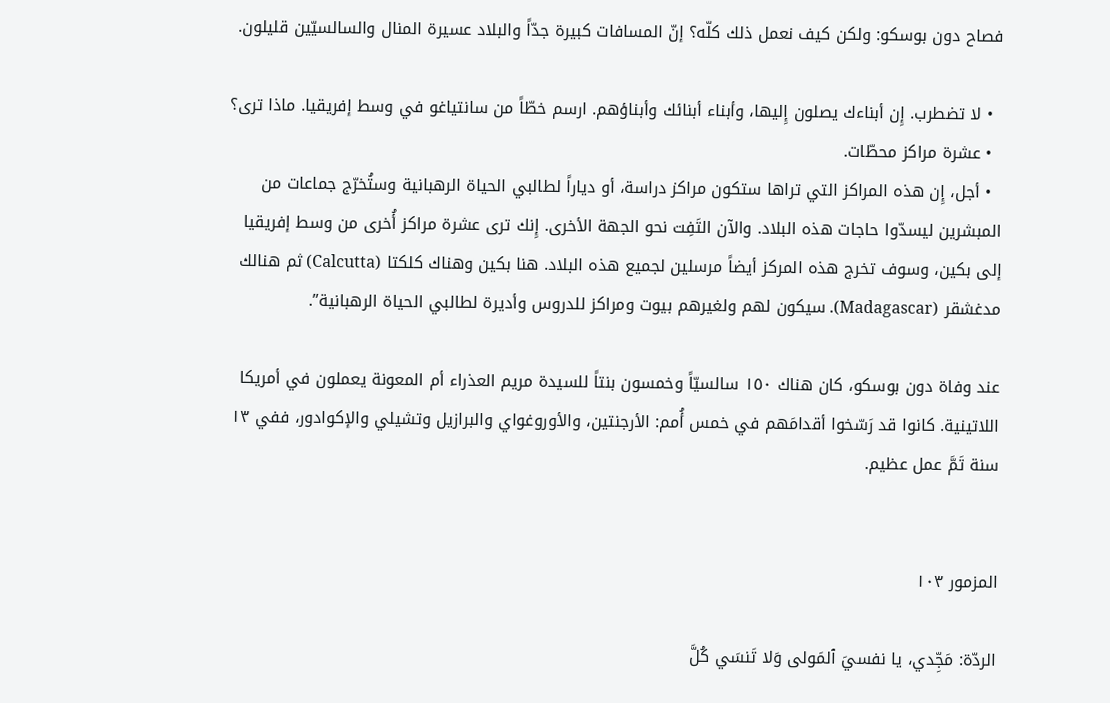فصاح دون بوسكو: ولكن كيف نعمل ذلك كلّه؟ إنّ المسافات كبيرة جدّاً والبلاد عسيرة المنال والسالسيّين قليلون.

  • لا تضطرب. إِن أبناءك يصلون إِليها، وأبناء أبنائك وأبناؤهم. ارسم خطّاً من سانتياغو في وسط إفريقيا. ماذا ترى؟
  • عشرة مراكز محطّات.
  • أجل، إِن هذه المراكز التي تراها ستكون مراكز دراسة، أو دياراً لطالبي الحياة الرهبانية وستُخرّج جماعات من المبشرين ليسدّوا حاجات هذه البلاد. والآن التَفِت نحو الجهة الأخرى. إِنك ترى عشرة مراكز أُخرى من وسط إفريقيا إلى بكين، وسوف تخرج هذه المركز أيضاً مرسلين لجميع هذه البلاد. هنا بكين وهناك كلكتا (Calcutta) ثم هنالك مدغشقر (Madagascar). سيكون لهم ولغيرهم بيوت ومراكز للدروس وأديرة لطالبي الحياة الرهبانية”.

عند وفاة دون بوسكو، كان هناك ١٥٠ سالسيّاً وخمسون بنتاً للسيدة مريم العذراء أم المعونة يعملون في أمريكا اللاتينية. كانوا قد رَسّخوا أقدامَهم في خمس أُمم: الأرجنتين، والأوروغواي والبرازيل وتشيلي والإكوادور، ففي ١٣ سنة تَمَّ عمل عظيم.


المزمور ١٠٣

الردّة: مَجِّدي، يا نفسيَ ٱلمَولى وَلا تَنسَي كُلَّ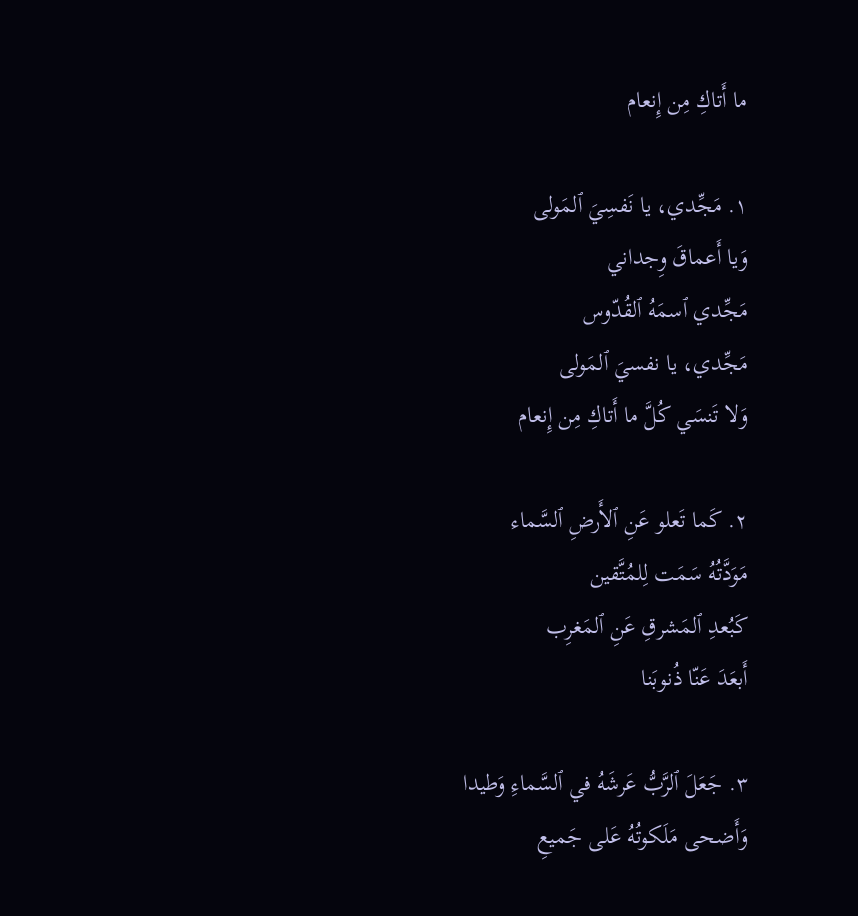ما أَتاكِ مِن إِنعام

١. مَجِّدي، يا نَفسِيَ ٱلمَولى
وَيا أَعماقَ وِجداني
مَجِّدي ٱسمَهُ ٱلقُدّوس
مَجِّدي، يا نفسيَ ٱلمَولى
وَلا تَنسَي كُلَّ ما أَتاكِ مِن إِنعام

٢. كَما تَعلو عَنِ ٱلأَرضِ ٱلسَّماء
مَوَدَّتُهُ سَمَت لِلمُتَّقين
كَبُعدِ ٱلمَشرقِ عَنِ ٱلمَغرِب
أَبعَدَ عَنّا ذُنوبَنا

٣. جَعَلَ ٱلرَّبُّ عَرشَهُ في ٱلسَّماءِ وَطيدا
وَأَضحى مَلَكوتُهُ عَلى جَميعِ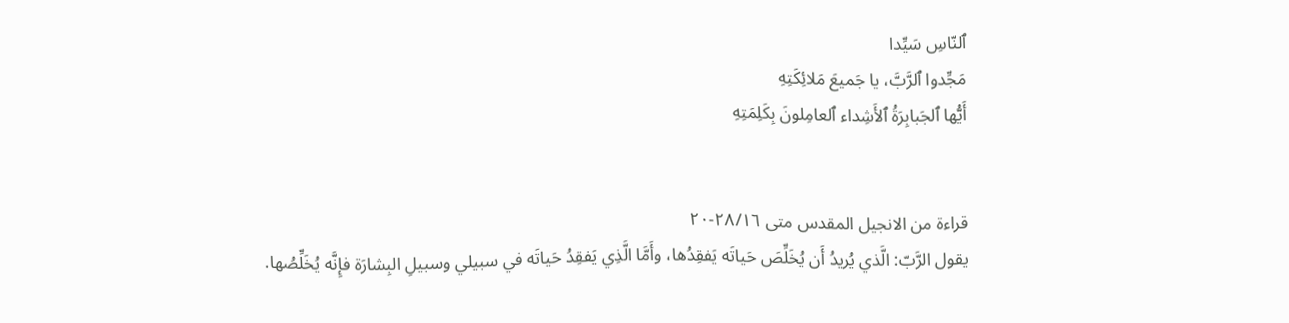ٱلنّاسِ سَيِّدا
مَجِّدوا ٱلرَّبَّ، يا جَميعَ مَلائِكَتِهِ
أَيُّها ٱلجَبابِرَةُ ٱلأَشِداء ٱلعامِلونَ بِكَلِمَتِهِ


قراءة من الانجيل المقدس متى ٢٨/١٦-٢٠
يقول الرَّبّ: الَّذي يُريدُ أَن يُخَلِّصَ حَياتَه يَفقِدُها، وأَمَّا الَّذِي يَفقِدُ حَياتَه في سبيلي وسبيلِ البِشارَة فإِنَّه يُخَلِّصُها.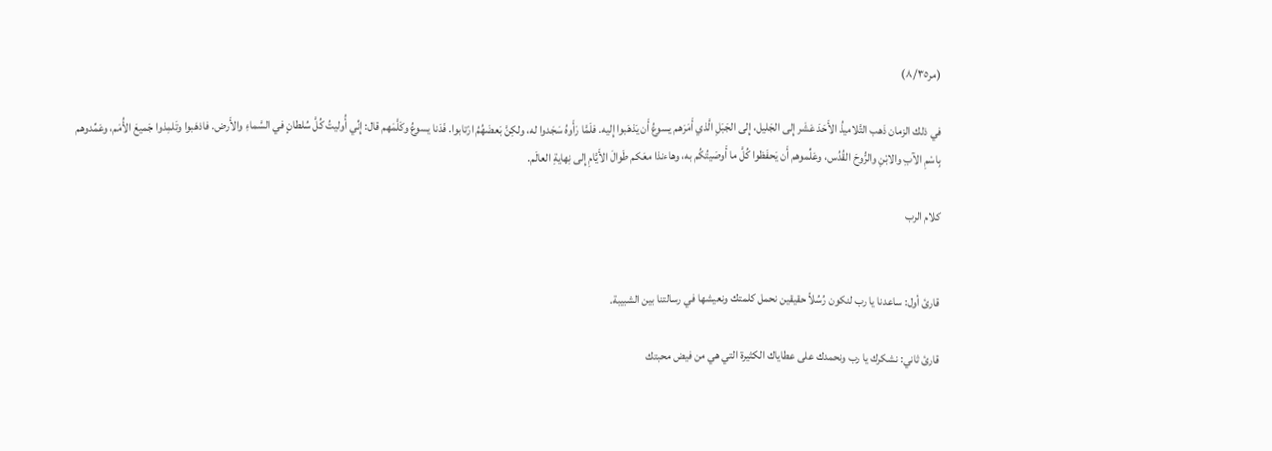(مر٨/٣٥)

في ذلك الزمان ذَهب التَّلاميذُ الأَحَدَ عَشَر إِلى الجَليل، إِلى الجَبَلِ الَّذي أَمَرَهم يسوعُ أَن يَذهَبوا إِليه. فلَمَّا رَأَوهُ سَجَدوا له، ولكِنَّ بَعضَهُمُ ارْتابوا. فَدَنا يسوعُ وكَلَّمَهم قال: إِنِّي أُوليتُ كُلَّ سُلطانٍ في السَّماءِ والأَرض. فاذهَبوا وتَلمِذوا جَميعَ الأُمَم، وعَمِّدوهم بِاسْمِ الآبِ والابْنِ والرُّوحَ القُدُس، وعَلِّموهم أَن يَحفَظوا كُلَّ ما أَوصَيتُكُم به، وهاءنذا معَكم طَوالَ الأَيَّامِ إِلى نِهايةِ العالَم.

كلام الرب


قارئ أول: ساعدنا يا رب لنكون رُسُلاً حقيقين نحمل كلمتك ونعيشها في رسالتنا بين الشبيبة.

قارئ ثاني: نشكرك يا رب ونحمدك على عطاياك الكثيرة التي هي من فيض محبتك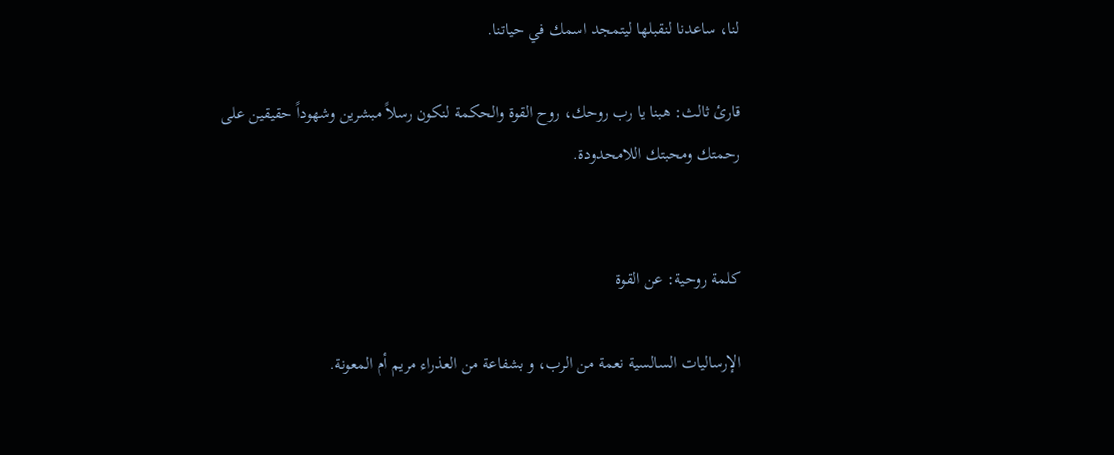لنا، ساعدنا لنقبلها ليتمجد اسمك في حياتنا.

قارئ ثالث: هبنا يا رب روحك، روح القوة والحكمة لنكون رسلاً مبشرين وشهوداً حقيقين على رحمتك ومحبتك اللامحدودة.


كلمة روحية: عن القوة

الإرساليات السالسية نعمة من الرب، و بشفاعة من العذراء مريم أم المعونة.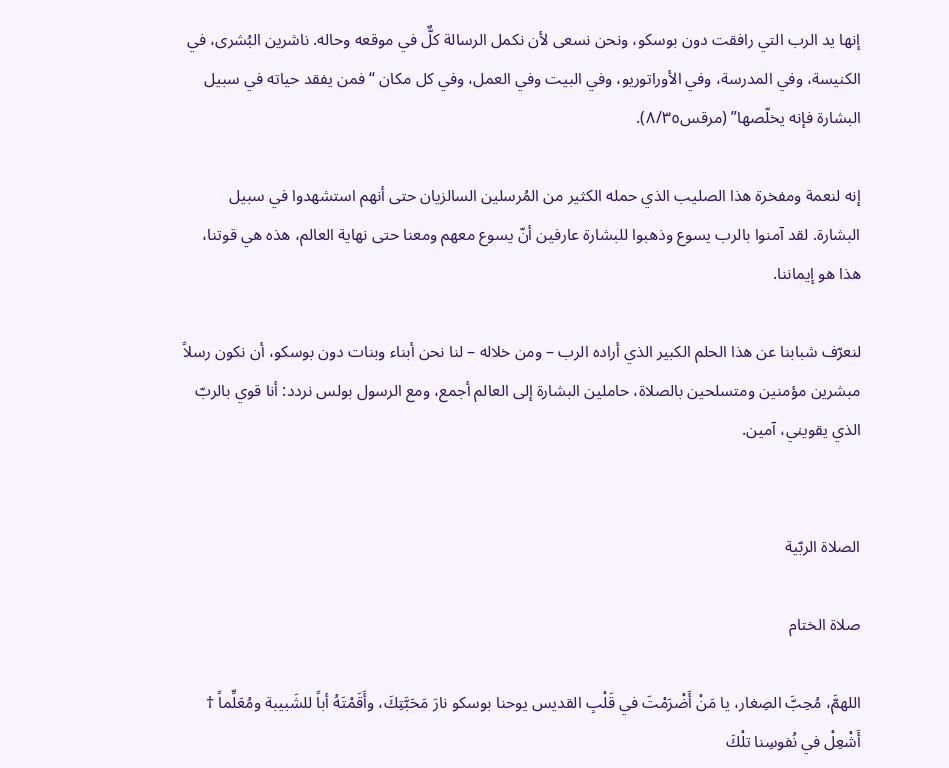إنها يد الرب التي رافقت دون بوسكو، ونحن نسعى لأن نكمل الرسالة كلٌّ في موقعه وحاله. ناشرين البُشرى، في الكنيسة، وفي المدرسة، وفي الأوراتوريو، وفي البيت وفي العمل، وفي كل مكان “فمن يفقد حياته في سبيل البشارة فإنه يخلّصها” (مرقس٨/٣٥).

إنه لنعمة ومفخرة هذا الصليب الذي حمله الكثير من المُرسلين السالزيان حتى أنهم استشهدوا في سبيل البشارة. لقد آمنوا بالرب يسوع وذهبوا للبشارة عارفين أنّ يسوع معهم ومعنا حتى نهاية العالم، هذه هي قوتنا، هذا هو إيماننا.

لنعرّف شبابنا عن هذا الحلم الكبير الذي أراده الرب – ومن خلاله – لنا نحن أبناء وبنات دون بوسكو، أن نكون رسلاً مبشرين مؤمنين ومتسلحين بالصلاة، حاملين البشارة إلى العالم أجمع، ومع الرسول بولس نردد: أنا قوي بالربّ الذي يقويني، آمين.


الصلاة الربّية

صلاة الختام

اللهمَّ، مُحِبَّ الصِغار، يا مَنْ أَضْرَمْتَ في قَلْبِ القديس يوحنا بوسكو نارَ مَحَبَّتِكَ، وأَقَمْتَهُ أباً للشَبيبة ومُعَلِّماً † أَشْعِلْ في نُفوسِنا تلْكَ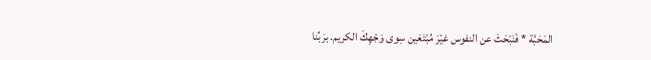المَحَبَّة * فَنَبْحَثَ عن النفوس غيْرَ مُبْتَغين سِوى وَجْهِكَ الكريم. برَبِّنا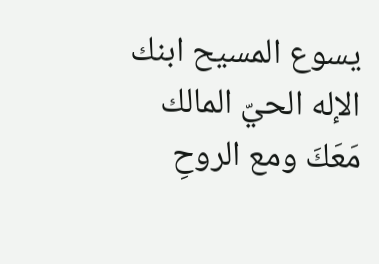يسوع المسيح ابنك الإله الحيّ المالك مَعَكَ ومع الروحِ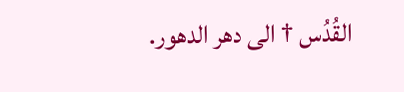القُدُس † الى دهر الدهور.